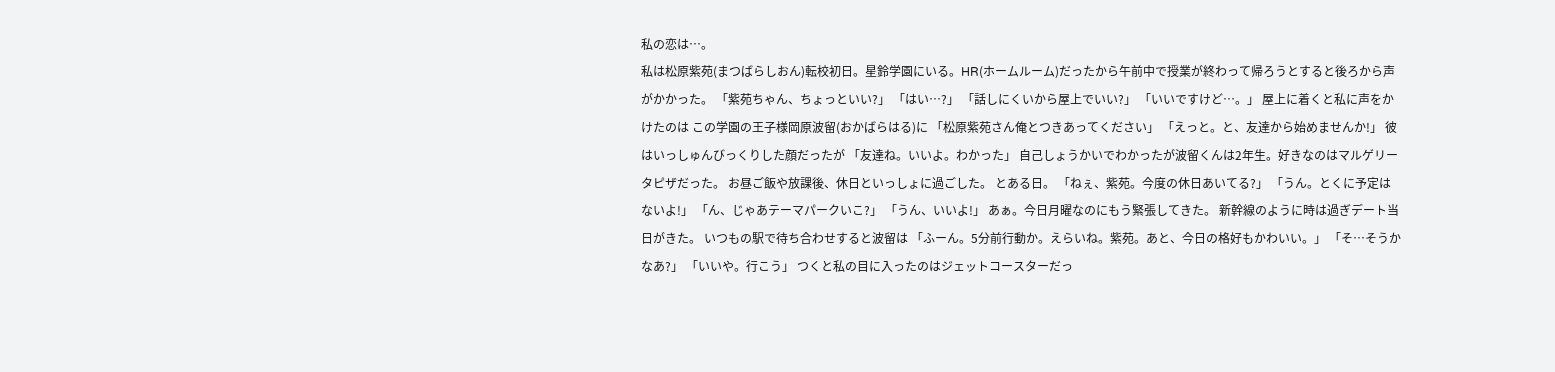私の恋は…。
私は松原紫苑(まつばらしおん)転校初日。星鈴学園にいる。HR(ホームルーム)だったから午前中で授業が終わって帰ろうとすると後ろから声がかかった。 「紫苑ちゃん、ちょっといい?」 「はい…?」 「話しにくいから屋上でいい?」 「いいですけど…。」 屋上に着くと私に声をかけたのは この学園の王子様岡原波留(おかばらはる)に 「松原紫苑さん俺とつきあってください」 「えっと。と、友達から始めませんか!」 彼はいっしゅんびっくりした顔だったが 「友達ね。いいよ。わかった」 自己しょうかいでわかったが波留くんは2年生。好きなのはマルゲリータピザだった。 お昼ご飯や放課後、休日といっしょに過ごした。 とある日。 「ねぇ、紫苑。今度の休日あいてる?」 「うん。とくに予定はないよ!」 「ん、じゃあテーマパークいこ?」 「うん、いいよ!」 あぁ。今日月曜なのにもう緊張してきた。 新幹線のように時は過ぎデート当日がきた。 いつもの駅で待ち合わせすると波留は 「ふーん。5分前行動か。えらいね。紫苑。あと、今日の格好もかわいい。」 「そ…そうかなあ?」 「いいや。行こう」 つくと私の目に入ったのはジェットコースターだっ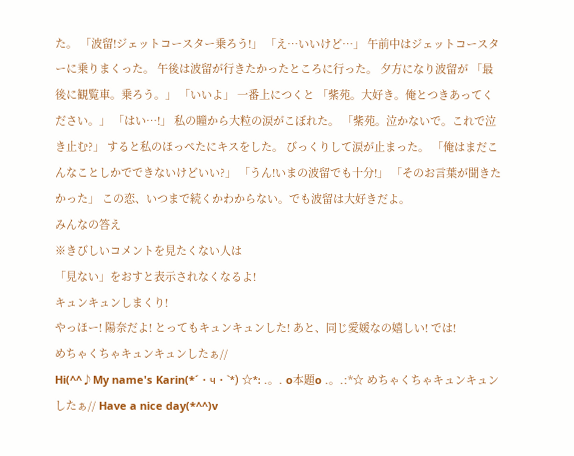た。 「波留!ジェットコースター乗ろう!」 「え…いいけど…」 午前中はジェットコースターに乗りまくった。 午後は波留が行きたかったところに行った。 夕方になり波留が 「最後に観覧車。乗ろう。」 「いいよ」 一番上につくと 「紫苑。大好き。俺とつきあってください。」 「はい…!」 私の瞳から大粒の涙がこぼれた。 「紫苑。泣かないで。これで泣き止む?」 すると私のほっぺたにキスをした。 びっくりして涙が止まった。 「俺はまだこんなことしかでできないけどいい?」 「うん!いまの波留でも十分!」 「そのお言葉が聞きたかった」 この恋、いつまで続くかわからない。でも波留は大好きだよ。
みんなの答え
※きびしいコメントを見たくない人は
「見ない」をおすと表示されなくなるよ!
キュンキュンしまくり!
やっほー! 陽奈だよ! とってもキュンキュンした! あと、同じ愛媛なの嬉しい! では!
めちゃくちゃキュンキュンしたぁ//
Hi(^^♪My name's Karin(*´・ч・`*) ☆*: .。. o本題o .。.:*☆ めちゃくちゃキュンキュンしたぁ// Have a nice day(*^^)v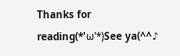Thanks for reading(*'ω'*)See ya(^^♪